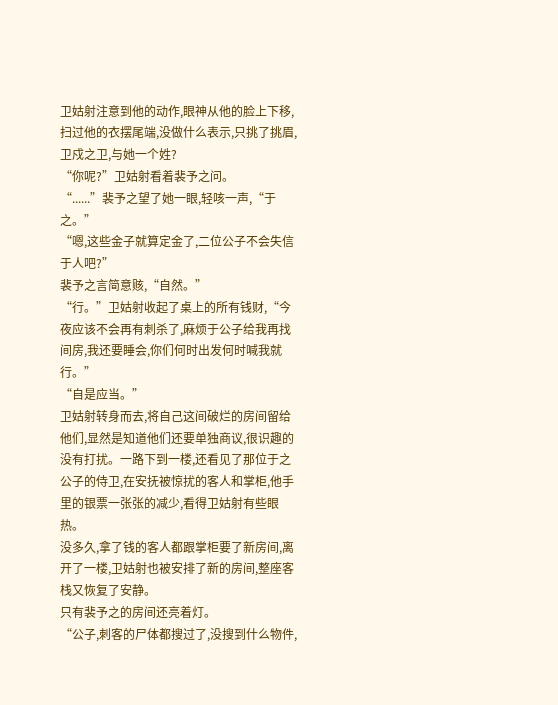卫姑射注意到他的动作,眼神从他的脸上下移,扫过他的衣摆尾端,没做什么表示,只挑了挑眉,卫戍之卫,与她一个姓?
“你呢?”卫姑射看着裴予之问。
“......”裴予之望了她一眼,轻咳一声,“于之。”
“嗯,这些金子就算定金了,二位公子不会失信于人吧?”
裴予之言简意赅,“自然。”
“行。”卫姑射收起了桌上的所有钱财,“今夜应该不会再有刺杀了,麻烦于公子给我再找间房,我还要睡会,你们何时出发何时喊我就行。”
“自是应当。”
卫姑射转身而去,将自己这间破烂的房间留给他们,显然是知道他们还要单独商议,很识趣的没有打扰。一路下到一楼,还看见了那位于之公子的侍卫,在安抚被惊扰的客人和掌柜,他手里的银票一张张的减少,看得卫姑射有些眼热。
没多久,拿了钱的客人都跟掌柜要了新房间,离开了一楼,卫姑射也被安排了新的房间,整座客栈又恢复了安静。
只有裴予之的房间还亮着灯。
“公子,刺客的尸体都搜过了,没搜到什么物件,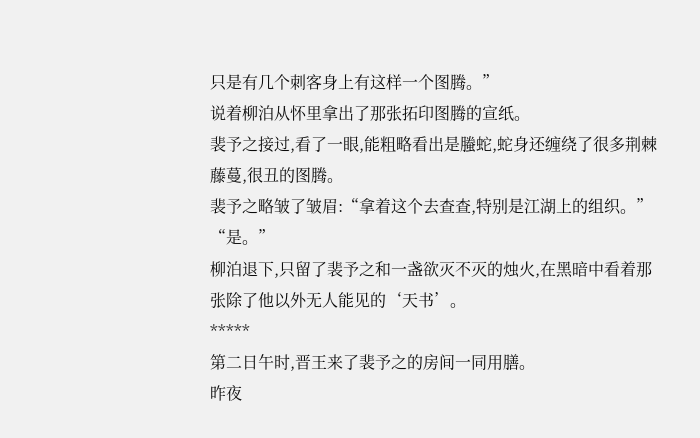只是有几个刺客身上有这样一个图腾。”
说着柳泊从怀里拿出了那张拓印图腾的宣纸。
裴予之接过,看了一眼,能粗略看出是螣蛇,蛇身还缠绕了很多荆棘藤蔓,很丑的图腾。
裴予之略皱了皱眉:“拿着这个去查查,特别是江湖上的组织。”
“是。”
柳泊退下,只留了裴予之和一盏欲灭不灭的烛火,在黑暗中看着那张除了他以外无人能见的‘天书’。
*****
第二日午时,晋王来了裴予之的房间一同用膳。
昨夜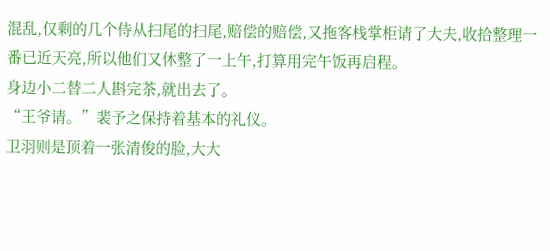混乱,仅剩的几个侍从扫尾的扫尾,赔偿的赔偿,又拖客栈掌柜请了大夫,收拾整理一番已近天亮,所以他们又休整了一上午,打算用完午饭再启程。
身边小二替二人斟完茶,就出去了。
“王爷请。”裴予之保持着基本的礼仪。
卫羽则是顶着一张清俊的脸,大大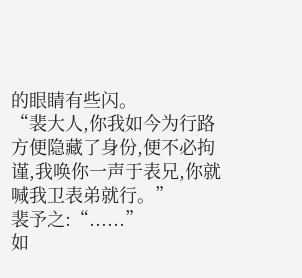的眼睛有些闪。
“裴大人,你我如今为行路方便隐藏了身份,便不必拘谨,我唤你一声于表兄,你就喊我卫表弟就行。”
裴予之:“......”
如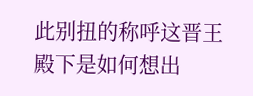此别扭的称呼这晋王殿下是如何想出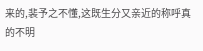来的,裴予之不懂,这既生分又亲近的称呼真的不明